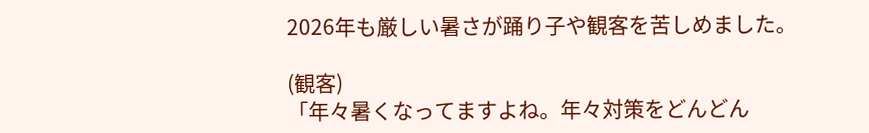2026年も厳しい暑さが踊り子や観客を苦しめました。

(観客)
「年々暑くなってますよね。年々対策をどんどん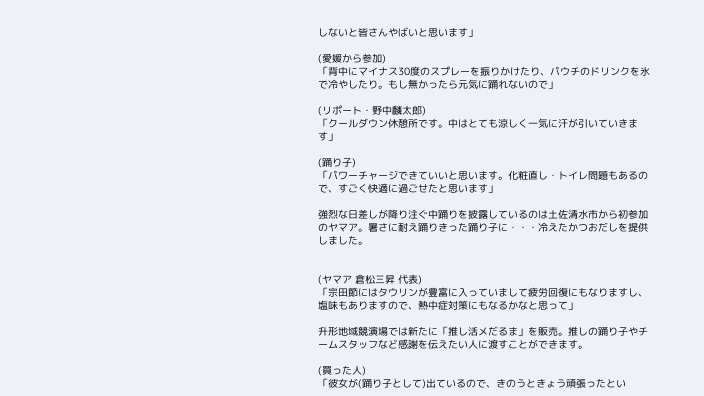しないと皆さんやばいと思います」

(愛媛から参加)
「背中にマイナス30度のスプレーを振りかけたり、パウチのドリンクを氷で冷やしたり。もし無かったら元気に踊れないので」

(リポート・野中麟太郎)
「クールダウン休憩所です。中はとても涼しく一気に汗が引いていきます」

(踊り子)
「パワーチャージできていいと思います。化粧直し・トイレ問題もあるので、すごく快適に過ごせたと思います」

強烈な日差しが降り注ぐ中踊りを披露しているのは土佐清水市から初参加のヤマア。暑さに耐え踊りきった踊り子に・・・冷えたかつおだしを提供しました。


(ヤマア 倉松三昇 代表)
「宗田節にはタウリンが豊富に入っていまして疲労回復にもなりますし、塩味もありますので、熱中症対策にもなるかなと思って」

升形地域競演場では新たに「推し活メだるま」を販売。推しの踊り子やチームスタッフなど感謝を伝えたい人に渡すことができます。

(買った人)
「彼女が(踊り子として)出ているので、きのうときょう頑張ったとい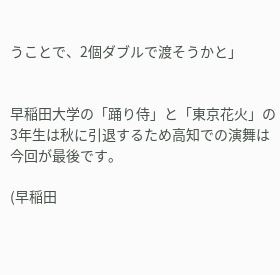うことで、2個ダブルで渡そうかと」


早稲田大学の「踊り侍」と「東京花火」の3年生は秋に引退するため高知での演舞は今回が最後です。

(早稲田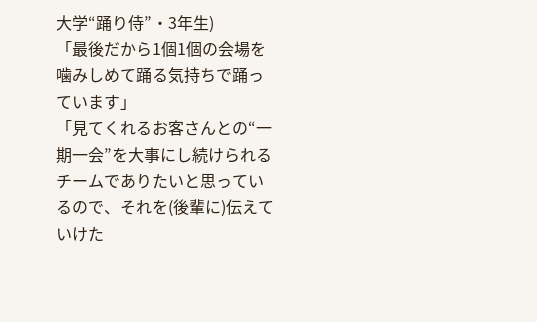大学“踊り侍”・3年生)
「最後だから1個1個の会場を噛みしめて踊る気持ちで踊っています」
「見てくれるお客さんとの“一期一会”を大事にし続けられるチームでありたいと思っているので、それを(後輩に)伝えていけた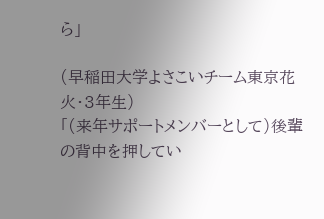ら」

(早稲田大学よさこいチーム東京花火・3年生)
「(来年サポートメンバーとして)後輩の背中を押してい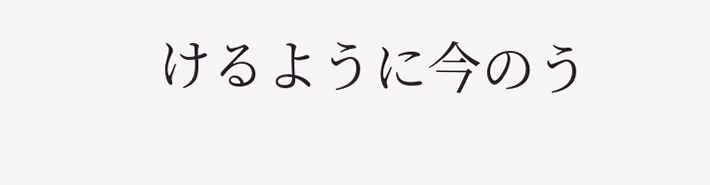けるように今のう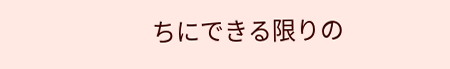ちにできる限りの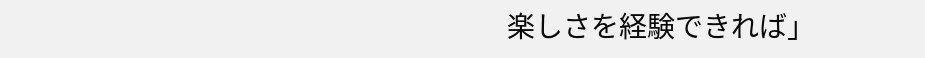楽しさを経験できれば」